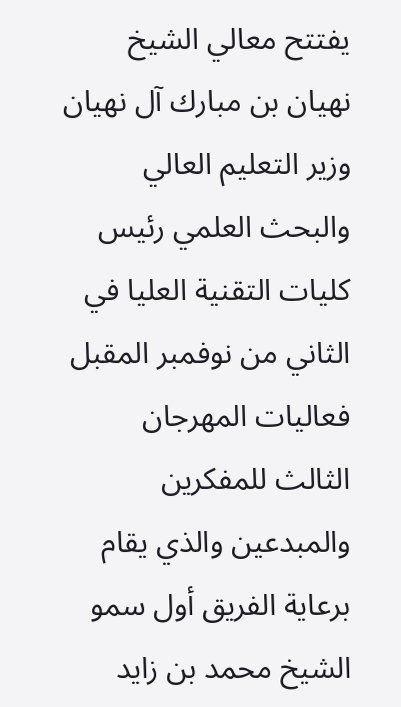يفتتح معالي الشيخ نهيان بن مبارك آل نهيان وزير التعليم العالي والبحث العلمي رئيس كليات التقنية العليا في الثاني من نوفمبر المقبل فعاليات المهرجان الثالث للمفكرين والمبدعين والذي يقام برعاية الفريق أول سمو الشيخ محمد بن زايد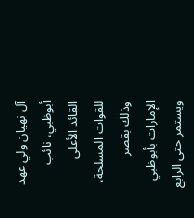آل نهيان ولي عهد أبوظبي، نائب القائد الأعلى للقوات المسلحة، وذلك بقصر الإمارات بأبوظبي ويستمر حتى الرابع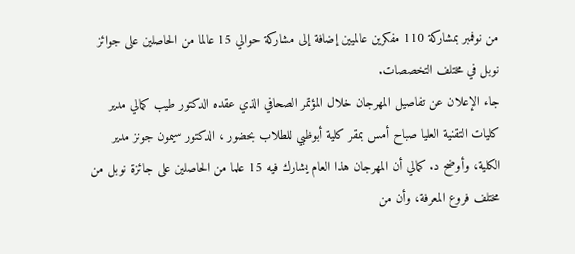من نوفمبر بمشاركة 110 مفكرين عالميين إضافة إلى مشاركة حوالي 15 عالما من الحاصلين على جوائز نوبل في مختلف التخصصات.
جاء الإعلان عن تفاصيل المهرجان خلال المؤتمر الصحافي الذي عقده الدكتور طيب كمالي مدير كليات التقنية العليا صباح أمس بمقر كلية أبوظبي للطلاب بحضور ، الدكتور سيمون جونز مدير الكلية، وأوضح د. كمالي أن المهرجان هذا العام يشارك فيه 15 علما من الحاصلين على جائزة نوبل من مختلف فروع المعرفة، وأن من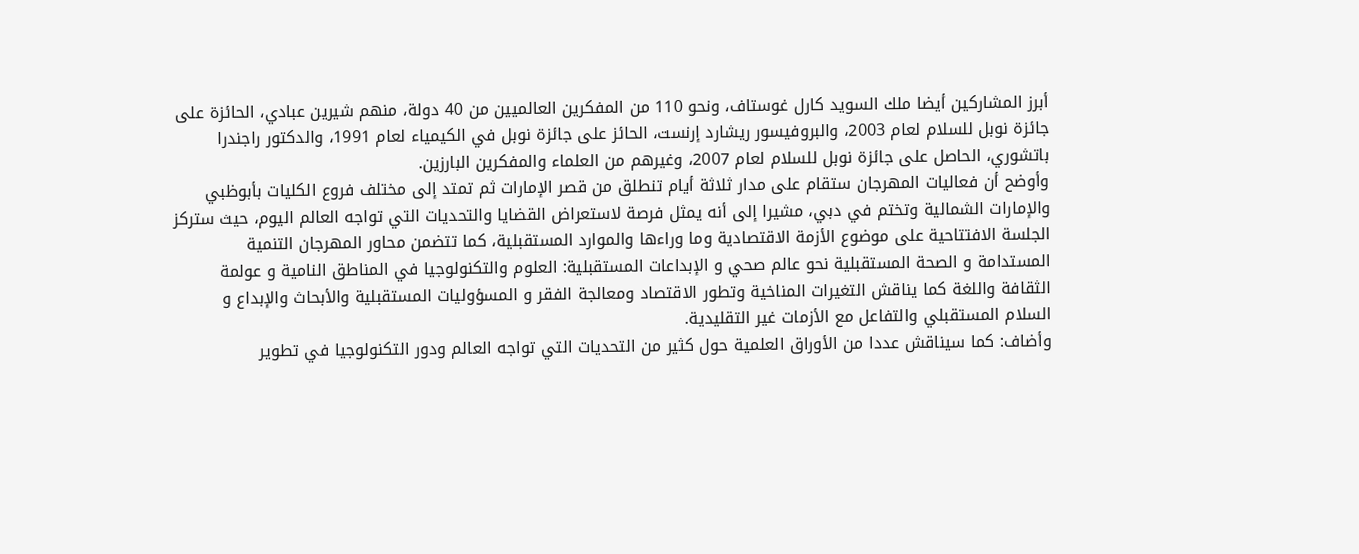أبرز المشاركين أيضا ملك السويد كارل غوستاف، ونحو 110 من المفكرين العالميين من 40 دولة، منهم شيرين عبادي، الحائزة على جائزة نوبل للسلام لعام 2003، والبروفيسور ريشارد إرنست، الحائز على جائزة نوبل في الكيمياء لعام 1991، والدكتور راجندرا باتشوري، الحاصل على جائزة نوبل للسلام لعام 2007، وغيرهم من العلماء والمفكرين البارزين.
وأوضح أن فعاليات المهرجان ستقام على مدار ثلاثة أيام تنطلق من قصر الإمارات ثم تمتد إلى مختلف فروع الكليات بأبوظبي والإمارات الشمالية وتختم في دبي، مشيرا إلى أنه يمثل فرصة لاستعراض القضايا والتحديات التي تواجه العالم اليوم، حيث ستركز الجلسة الافتتاحية على موضوع الأزمة الاقتصادية وما وراءها والموارد المستقبلية، كما تتضمن محاور المهرجان التنمية المستدامة و الصحة المستقبلية نحو عالم صحي و الإبداعات المستقبلية: العلوم والتكنولوجيا في المناطق النامية و عولمة الثقافة واللغة كما يناقش التغيرات المناخية وتطور الاقتصاد ومعالجة الفقر و المسؤوليات المستقبلية والأبحاث والإبداع و السلام المستقبلي والتفاعل مع الأزمات غير التقليدية.
وأضاف: كما سيناقش عددا من الأوراق العلمية حول كثير من التحديات التي تواجه العالم ودور التكنولوجيا في تطوير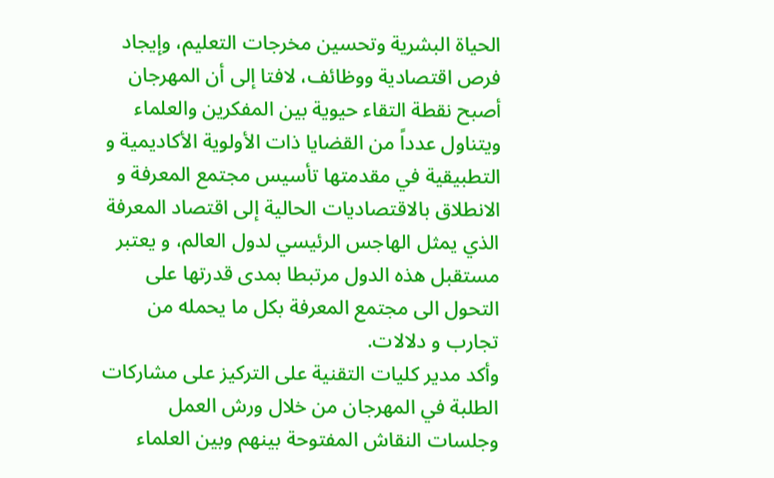الحياة البشرية وتحسين مخرجات التعليم، وإيجاد فرص اقتصادية ووظائف، لافتا إلى أن المهرجان أصبح نقطة التقاء حيوية بين المفكرين والعلماء ويتناول عدداً من القضايا ذات الأولوية الأكاديمية و التطبيقية في مقدمتها تأسيس مجتمع المعرفة و الانطلاق بالاقتصاديات الحالية إلى اقتصاد المعرفة الذي يمثل الهاجس الرئيسي لدول العالم، و يعتبر مستقبل هذه الدول مرتبطا بمدى قدرتها على التحول الى مجتمع المعرفة بكل ما يحمله من تجارب و دلالات.
وأكد مدير كليات التقنية على التركيز على مشاركات الطلبة في المهرجان من خلال ورش العمل وجلسات النقاش المفتوحة بينهم وبين العلماء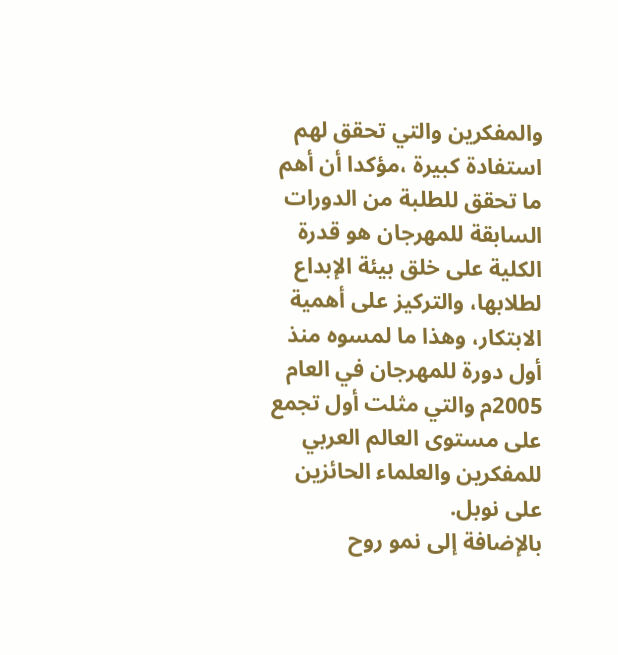والمفكرين والتي تحقق لهم استفادة كبيرة ،مؤكدا أن أهم ما تحقق للطلبة من الدورات السابقة للمهرجان هو قدرة الكلية على خلق بيئة الإبداع لطلابها، والتركيز على أهمية الابتكار، وهذا ما لمسوه منذ أول دورة للمهرجان في العام 2005م والتي مثلت أول تجمع على مستوى العالم العربي للمفكرين والعلماء الحائزين على نوبل.
بالإضافة إلى نمو روح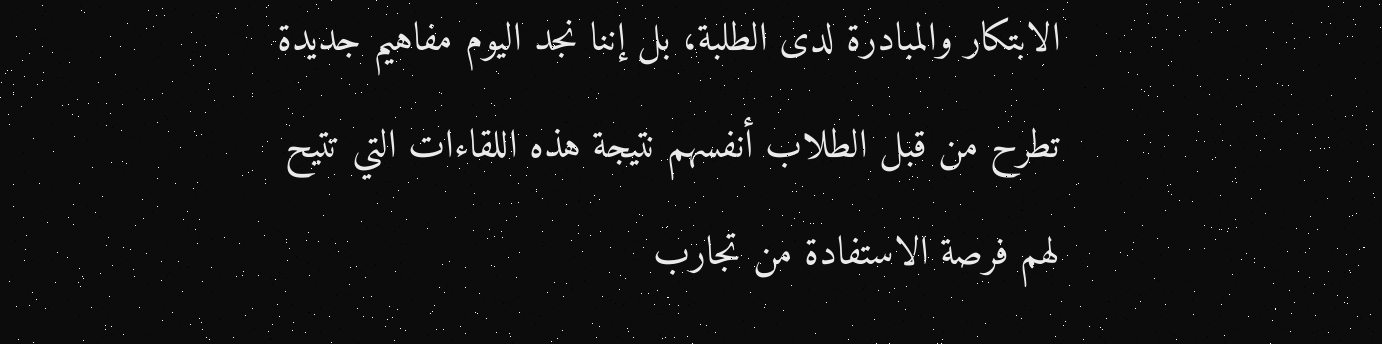الابتكار والمبادرة لدى الطلبة، بل إننا نجد اليوم مفاهيم جديدة تطرح من قبل الطلاب أنفسهم نتيجة هذه اللقاءات التي تتيح لهم فرصة الاستفادة من تجارب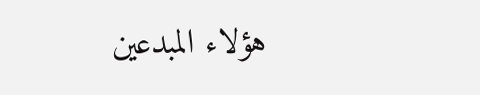هؤلاء المبدعين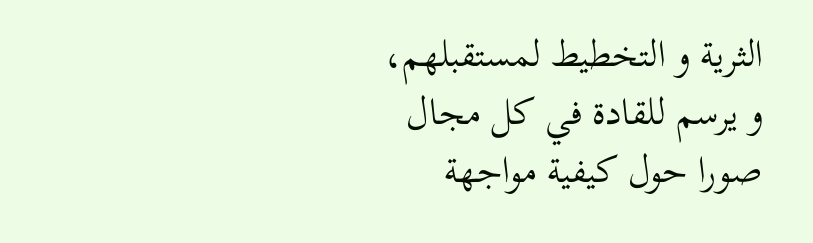الثرية و التخطيط لمستقبلهم، و يرسم للقادة في كل مجال صورا حول كيفية مواجهة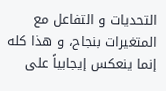التحديات و التفاعل مع المتغيرات بنجاح، و هذا كله إنما ينعكس إيجابياً على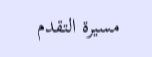مسيرة التقدم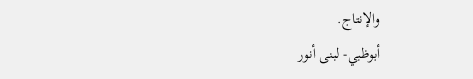والإنتاج.
أبوظبي- لبنى أنور